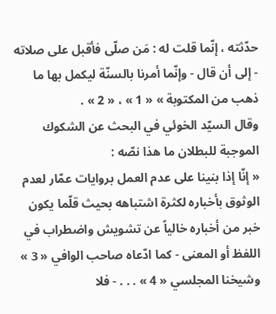حدّثته ، إنّما قلت له : مَن صلّى فأقبل على صلاته - إلى أن قال - وإنّما أمرنا بالسنّة ليكمل بها ما ذهب من المكتوبة » « 1 » ، « 2 » .
وقال السيّد الخوئي في البحث عن الشكوك الموجبة للبطلان ما هذا نصّه :
« إنّا إذا بنينا على عدم العمل بروايات عمّار لعدم الوثوق بأخباره لكثرة اشتباهه بحيث قلّما يكون خبر من أخباره خالياً عن تشويش واضطراب في اللفظ أو المعنى - كما ادّعاه صاحب الوافي « 3 » وشيخنا المجلسي « 4 » . . . - فلا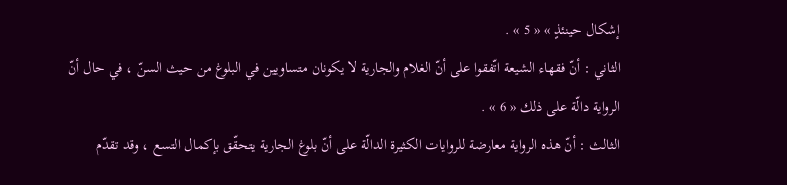إشكال حينئذٍ » « 5 » .
الثاني : أنّ فقهاء الشيعة اتّفقوا على أنّ الغلام والجارية لا يكونان متساويين في البلوغ من حيث السنّ ، في حال أنّ الرواية دالّة على ذلك « 6 » .
الثالث : أنّ هذه الرواية معارضة للروايات الكثيرة الدالّة على أنّ بلوغ الجارية يتحقّق بإكمال التسع ، وقد تقدّم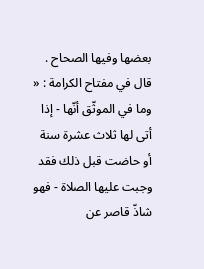بعضها وفيها الصحاح .
قال في مفتاح الكرامة : « وما في الموثّق أنّها - إذا أتى لها ثلاث عشرة سنة أو حاضت قبل ذلك فقد وجبت عليها الصلاة - فهو شاذّ قاصر عن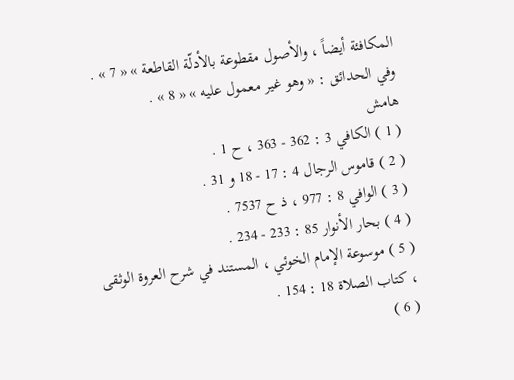المكافئة أيضاً ، والأصول مقطوعة بالأدلّة القاطعة » « 7 » . وفي الحدائق : « وهو غير معمول عليه » « 8 » .
هامش
( 1 ) الكافي 3 : 362 - 363 ، ح 1 .
( 2 ) قاموس الرجال 4 : 17 - 18 و 31 .
( 3 ) الوافي 8 : 977 ، ذ ح 7537 .
( 4 ) بحار الأنوار 85 : 233 - 234 .
( 5 ) موسوعة الإمام الخوئي ، المستند في شرح العروة الوثقى ، كتاب الصلاة 18 : 154 .
( 6 )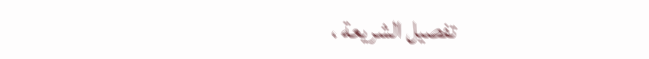تفصيل الشريعة ،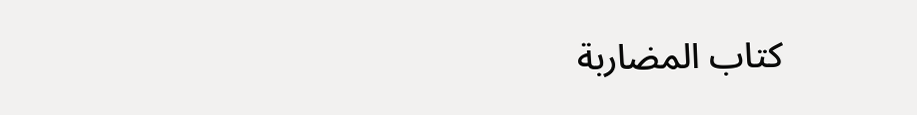كتاب المضاربة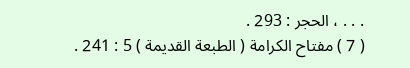. . . ، الحجر : 293 .
( 7 ) مفتاح الكرامة ( الطبعة القديمة ) 5 : 241 .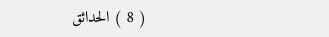( 8 ) الحدائق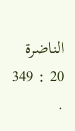الناضرة 20 : 349 .